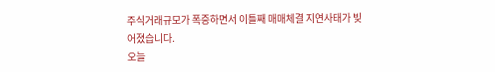주식거래규모가 폭증하면서 이틀째 매매체결 지연사태가 빚어졌습니다.
오늘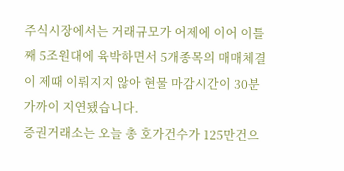주식시장에서는 거래규모가 어제에 이어 이틀째 5조원대에 육박하면서 5개종목의 매매체결이 제때 이뤄지지 않아 현물 마감시간이 30분 가까이 지연됐습니다.
증권거래소는 오늘 총 호가건수가 125만건으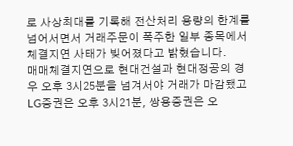로 사상최대를 기록해 전산처리 용량의 한계를 넘어서면서 거래주문이 폭주한 일부 종목에서 체결지연 사태가 빚어졌다고 밝혔습니다.
매매체결지연으로 현대건설과 현대정공의 경우 오후 3시25분을 넘겨서야 거래가 마감됐고 LG증권은 오후 3시21분, 쌍용증권은 오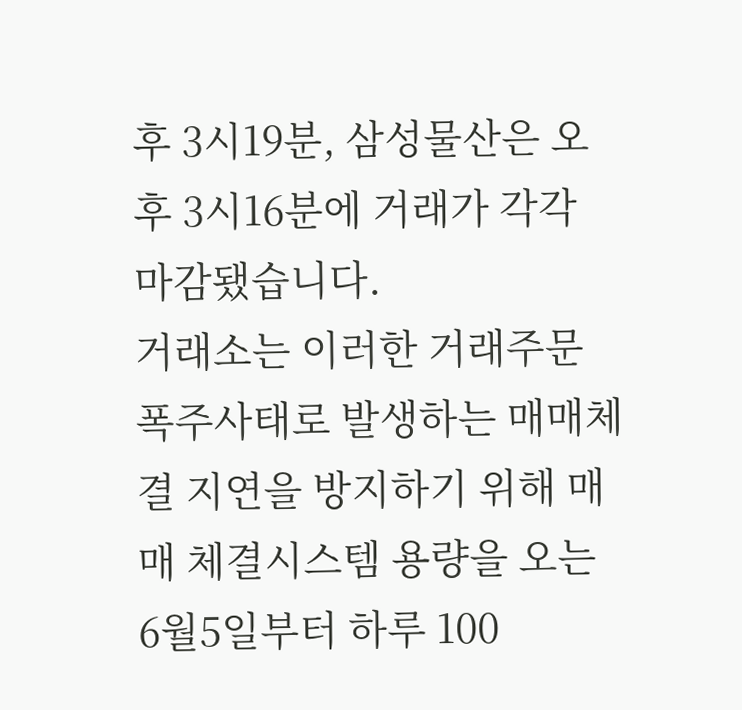후 3시19분, 삼성물산은 오후 3시16분에 거래가 각각 마감됐습니다.
거래소는 이러한 거래주문 폭주사태로 발생하는 매매체결 지연을 방지하기 위해 매매 체결시스템 용량을 오는 6월5일부터 하루 100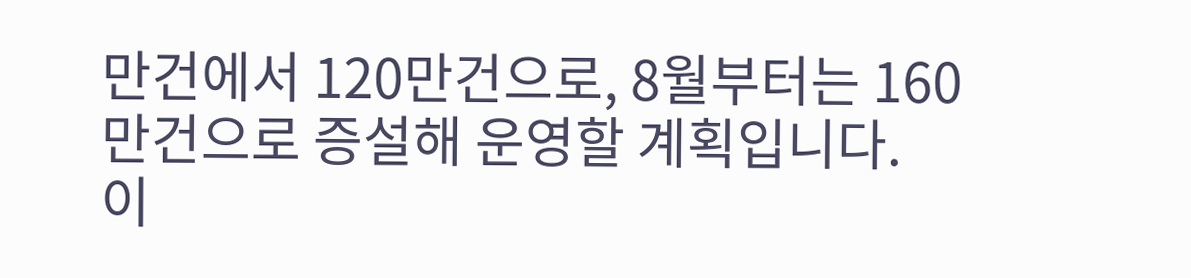만건에서 120만건으로, 8월부터는 160만건으로 증설해 운영할 계획입니다.
이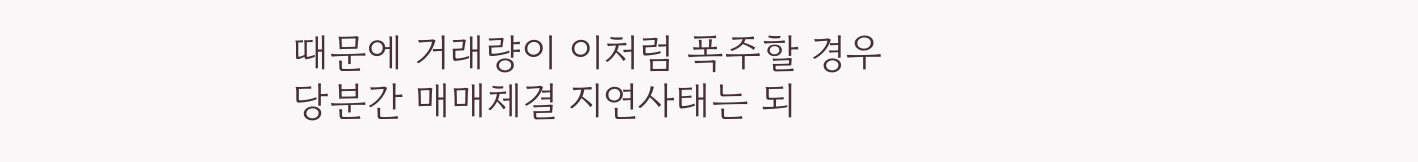때문에 거래량이 이처럼 폭주할 경우 당분간 매매체결 지연사태는 되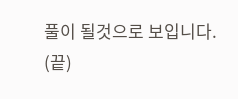풀이 될것으로 보입니다.
(끝)